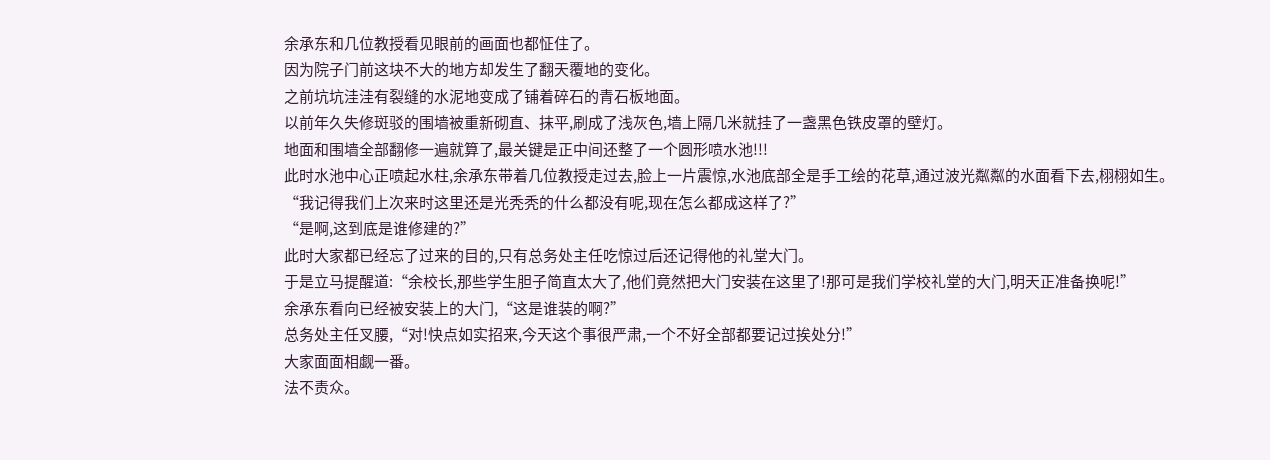余承东和几位教授看见眼前的画面也都怔住了。
因为院子门前这块不大的地方却发生了翻天覆地的变化。
之前坑坑洼洼有裂缝的水泥地变成了铺着碎石的青石板地面。
以前年久失修斑驳的围墙被重新砌直、抹平,刷成了浅灰色,墙上隔几米就挂了一盏黑色铁皮罩的壁灯。
地面和围墙全部翻修一遍就算了,最关键是正中间还整了一个圆形喷水池!!!
此时水池中心正喷起水柱,余承东带着几位教授走过去,脸上一片震惊,水池底部全是手工绘的花草,通过波光粼粼的水面看下去,栩栩如生。
“我记得我们上次来时这里还是光秃秃的什么都没有呢,现在怎么都成这样了?”
“是啊,这到底是谁修建的?”
此时大家都已经忘了过来的目的,只有总务处主任吃惊过后还记得他的礼堂大门。
于是立马提醒道:“余校长,那些学生胆子简直太大了,他们竟然把大门安装在这里了!那可是我们学校礼堂的大门,明天正准备换呢!”
余承东看向已经被安装上的大门,“这是谁装的啊?”
总务处主任叉腰,“对!快点如实招来,今天这个事很严肃,一个不好全部都要记过挨处分!”
大家面面相觑一番。
法不责众。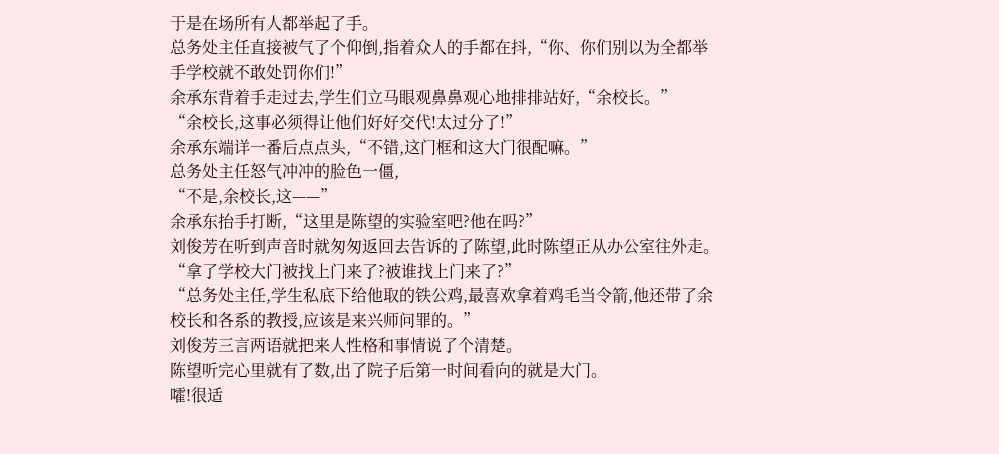于是在场所有人都举起了手。
总务处主任直接被气了个仰倒,指着众人的手都在抖,“你、你们别以为全都举手学校就不敢处罚你们!”
余承东背着手走过去,学生们立马眼观鼻鼻观心地排排站好,“余校长。”
“余校长,这事必须得让他们好好交代!太过分了!”
余承东端详一番后点点头,“不错,这门框和这大门很配嘛。”
总务处主任怒气冲冲的脸色一僵,
“不是,余校长,这——”
余承东抬手打断,“这里是陈望的实验室吧?他在吗?”
刘俊芳在听到声音时就匆匆返回去告诉的了陈望,此时陈望正从办公室往外走。
“拿了学校大门被找上门来了?被谁找上门来了?”
“总务处主任,学生私底下给他取的铁公鸡,最喜欢拿着鸡毛当令箭,他还带了余校长和各系的教授,应该是来兴师问罪的。”
刘俊芳三言两语就把来人性格和事情说了个清楚。
陈望听完心里就有了数,出了院子后第一时间看向的就是大门。
嚯!很适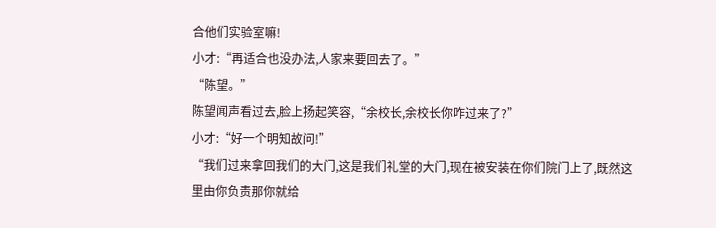合他们实验室嘛!
小才:“再适合也没办法,人家来要回去了。”
“陈望。”
陈望闻声看过去,脸上扬起笑容,“余校长,余校长你咋过来了?”
小才:“好一个明知故问!”
“我们过来拿回我们的大门,这是我们礼堂的大门,现在被安装在你们院门上了,既然这里由你负责那你就给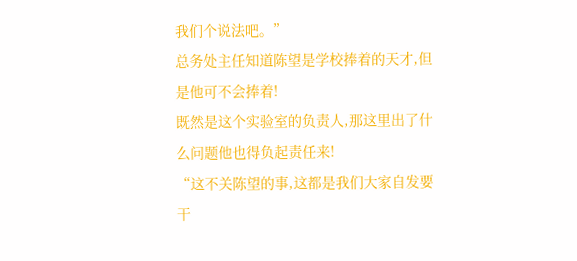我们个说法吧。”
总务处主任知道陈望是学校捧着的天才,但是他可不会捧着!
既然是这个实验室的负责人,那这里出了什么问题他也得负起责任来!
“这不关陈望的事,这都是我们大家自发要干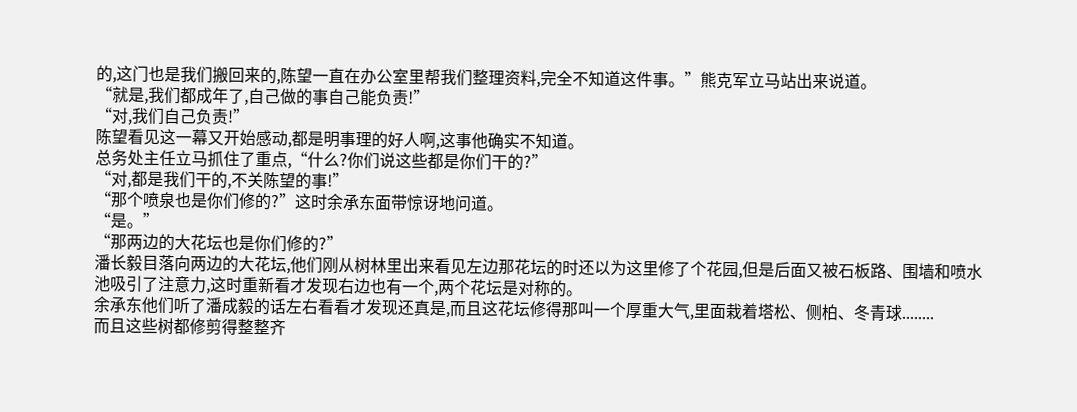的,这门也是我们搬回来的,陈望一直在办公室里帮我们整理资料,完全不知道这件事。”熊克军立马站出来说道。
“就是,我们都成年了,自己做的事自己能负责!”
“对,我们自己负责!”
陈望看见这一幕又开始感动,都是明事理的好人啊,这事他确实不知道。
总务处主任立马抓住了重点,“什么?你们说这些都是你们干的?”
“对,都是我们干的,不关陈望的事!”
“那个喷泉也是你们修的?”这时余承东面带惊讶地问道。
“是。”
“那两边的大花坛也是你们修的?”
潘长毅目落向两边的大花坛,他们刚从树林里出来看见左边那花坛的时还以为这里修了个花园,但是后面又被石板路、围墙和喷水池吸引了注意力,这时重新看才发现右边也有一个,两个花坛是对称的。
余承东他们听了潘成毅的话左右看看才发现还真是,而且这花坛修得那叫一个厚重大气,里面栽着塔松、侧柏、冬青球........
而且这些树都修剪得整整齐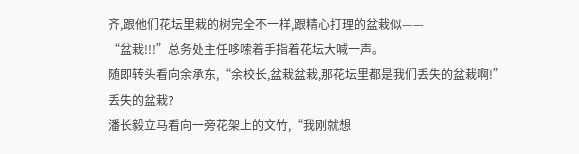齐,跟他们花坛里栽的树完全不一样,跟精心打理的盆栽似——
“盆栽!!!”总务处主任哆嗦着手指着花坛大喊一声。
随即转头看向余承东,“余校长,盆栽盆栽,那花坛里都是我们丢失的盆栽啊!”
丢失的盆栽?
潘长毅立马看向一旁花架上的文竹,“我刚就想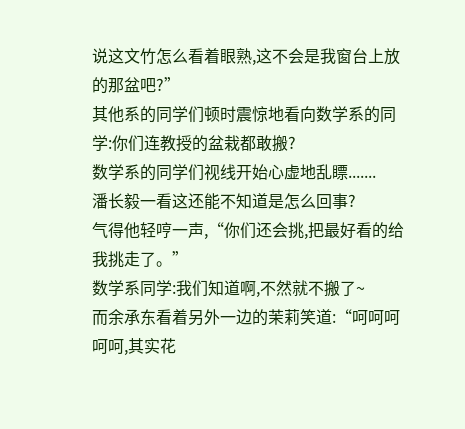说这文竹怎么看着眼熟,这不会是我窗台上放的那盆吧?”
其他系的同学们顿时震惊地看向数学系的同学:你们连教授的盆栽都敢搬?
数学系的同学们视线开始心虚地乱瞟.......
潘长毅一看这还能不知道是怎么回事?
气得他轻哼一声,“你们还会挑,把最好看的给我挑走了。”
数学系同学:我们知道啊,不然就不搬了~
而余承东看着另外一边的茉莉笑道:“呵呵呵呵呵,其实花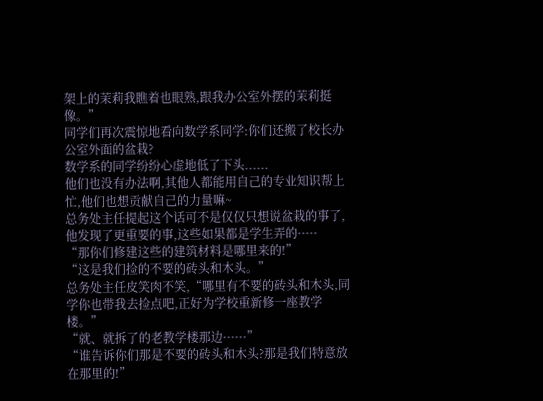架上的茉莉我瞧着也眼熟,跟我办公室外摆的茉莉挺像。”
同学们再次震惊地看向数学系同学:你们还搬了校长办公室外面的盆栽?
数学系的同学纷纷心虚地低了下头......
他们也没有办法啊,其他人都能用自己的专业知识帮上忙,他们也想贡献自己的力量嘛~
总务处主任提起这个话可不是仅仅只想说盆栽的事了,他发现了更重要的事,这些如果都是学生弄的·····
“那你们修建这些的建筑材料是哪里来的!”
“这是我们捡的不要的砖头和木头。”
总务处主任皮笑肉不笑,“哪里有不要的砖头和木头,同学你也带我去捡点吧,正好为学校重新修一座教学楼。”
“就、就拆了的老教学楼那边······”
“谁告诉你们那是不要的砖头和木头?那是我们特意放在那里的!”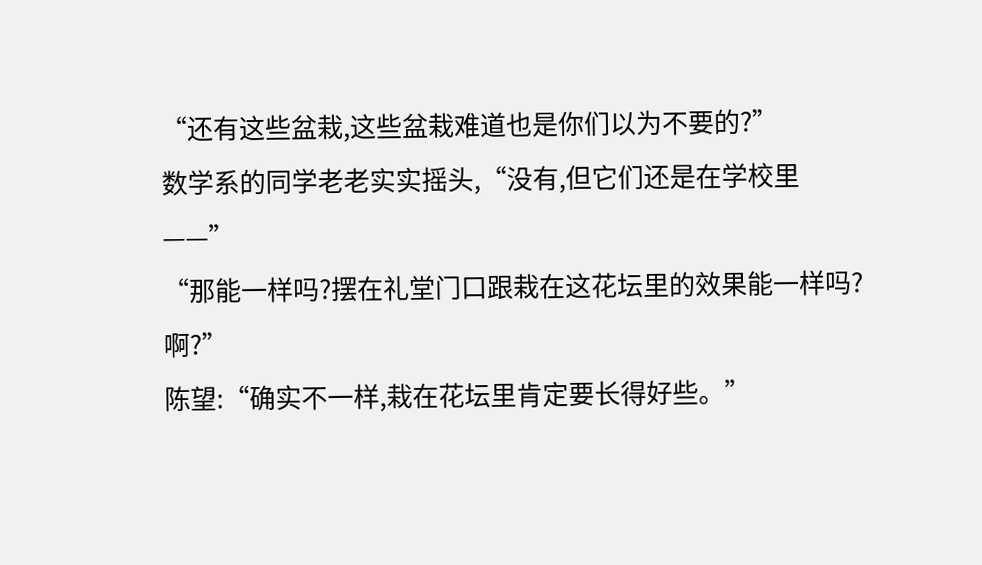“还有这些盆栽,这些盆栽难道也是你们以为不要的?”
数学系的同学老老实实摇头,“没有,但它们还是在学校里——”
“那能一样吗?摆在礼堂门口跟栽在这花坛里的效果能一样吗?啊?”
陈望:“确实不一样,栽在花坛里肯定要长得好些。”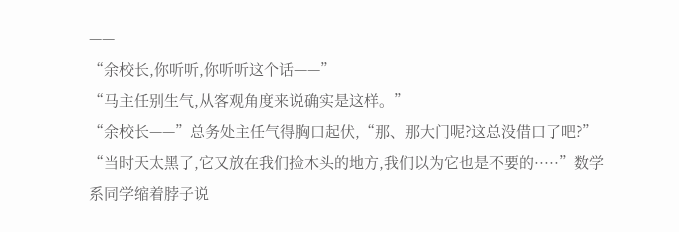——
“余校长,你听听,你听听这个话——”
“马主任别生气,从客观角度来说确实是这样。”
“余校长——”总务处主任气得胸口起伏,“那、那大门呢?这总没借口了吧?”
“当时天太黑了,它又放在我们捡木头的地方,我们以为它也是不要的·····”数学系同学缩着脖子说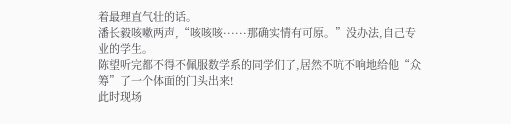着最理直气壮的话。
潘长毅咳嗽两声,“咳咳咳······那确实情有可原。”没办法,自己专业的学生。
陈望听完都不得不佩服数学系的同学们了,居然不吭不响地给他“众筹”了一个体面的门头出来!
此时现场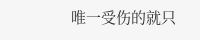唯一受伤的就只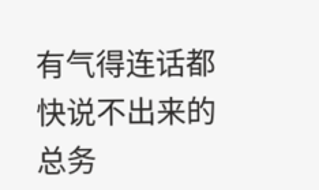有气得连话都快说不出来的总务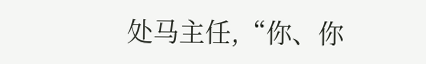处马主任,“你、你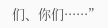们、你们······”